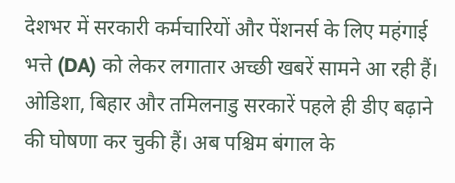देशभर में सरकारी कर्मचारियों और पेंशनर्स के लिए महंगाई भत्ते (DA) को लेकर लगातार अच्छी खबरें सामने आ रही हैं। ओडिशा, बिहार और तमिलनाडु सरकारें पहले ही डीए बढ़ाने की घोषणा कर चुकी हैं। अब पश्चिम बंगाल के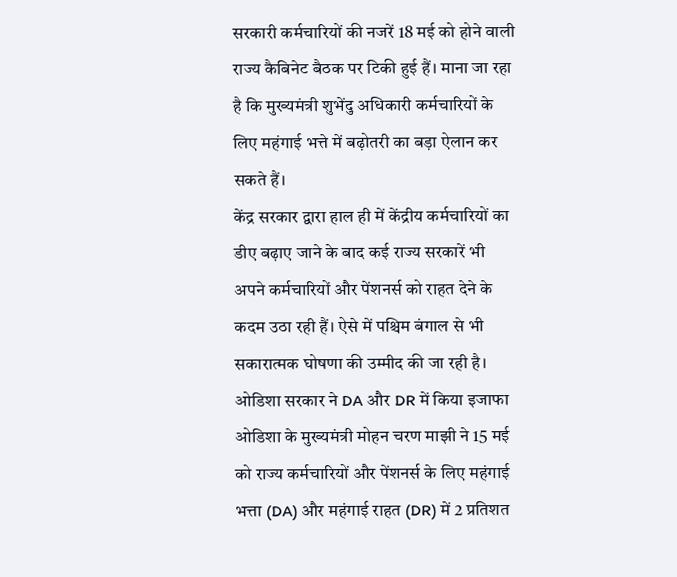सरकारी कर्मचारियों की नजरें 18 मई को होने वाली राज्य कैबिनेट बैठक पर टिकी हुई हैं। माना जा रहा है कि मुख्यमंत्री शुभेंदु अधिकारी कर्मचारियों के लिए महंगाई भत्ते में बढ़ोतरी का बड़ा ऐलान कर सकते हैं।
केंद्र सरकार द्वारा हाल ही में केंद्रीय कर्मचारियों का डीए बढ़ाए जाने के बाद कई राज्य सरकारें भी अपने कर्मचारियों और पेंशनर्स को राहत देने के कदम उठा रही हैं। ऐसे में पश्चिम बंगाल से भी सकारात्मक घोषणा की उम्मीद की जा रही है।
ओडिशा सरकार ने DA और DR में किया इजाफा
ओडिशा के मुख्यमंत्री मोहन चरण माझी ने 15 मई को राज्य कर्मचारियों और पेंशनर्स के लिए महंगाई भत्ता (DA) और महंगाई राहत (DR) में 2 प्रतिशत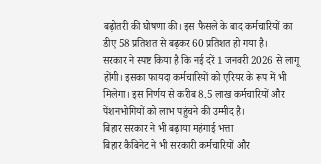बढ़ोतरी की घोषणा की। इस फैसले के बाद कर्मचारियों का डीए 58 प्रतिशत से बढ़कर 60 प्रतिशत हो गया है।
सरकार ने स्पष्ट किया है कि नई दरें 1 जनवरी 2026 से लागू होंगी। इसका फायदा कर्मचारियों को एरियर के रूप में भी मिलेगा। इस निर्णय से करीब 8.5 लाख कर्मचारियों और पेंशनभोगियों को लाभ पहुंचने की उम्मीद है।
बिहार सरकार ने भी बढ़ाया महंगाई भत्ता
बिहार कैबिनेट ने भी सरकारी कर्मचारियों और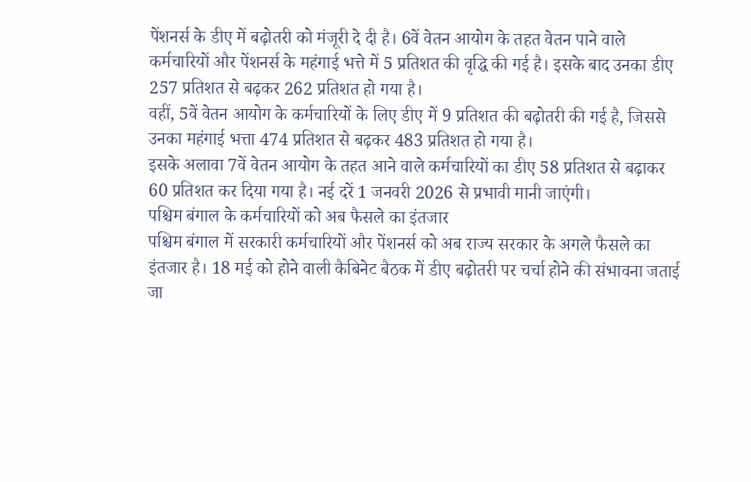पेंशनर्स के डीए में बढ़ोतरी को मंजूरी दे दी है। 6वें वेतन आयोग के तहत वेतन पाने वाले कर्मचारियों और पेंशनर्स के महंगाई भत्ते में 5 प्रतिशत की वृद्धि की गई है। इसके बाद उनका डीए 257 प्रतिशत से बढ़कर 262 प्रतिशत हो गया है।
वहीं, 5वें वेतन आयोग के कर्मचारियों के लिए डीए में 9 प्रतिशत की बढ़ोतरी की गई है, जिससे उनका महंगाई भत्ता 474 प्रतिशत से बढ़कर 483 प्रतिशत हो गया है।
इसके अलावा 7वें वेतन आयोग के तहत आने वाले कर्मचारियों का डीए 58 प्रतिशत से बढ़ाकर 60 प्रतिशत कर दिया गया है। नई दरें 1 जनवरी 2026 से प्रभावी मानी जाएंगी।
पश्चिम बंगाल के कर्मचारियों को अब फैसले का इंतजार
पश्चिम बंगाल में सरकारी कर्मचारियों और पेंशनर्स को अब राज्य सरकार के अगले फैसले का इंतजार है। 18 मई को होने वाली कैबिनेट बैठक में डीए बढ़ोतरी पर चर्चा होने की संभावना जताई जा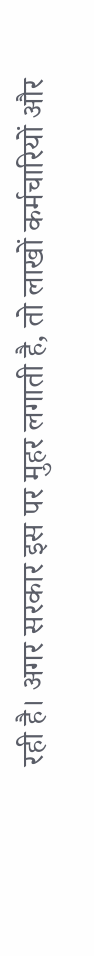रही है। अगर सरकार इस पर मुहर लगाती है, तो लाखों कर्मचारियों और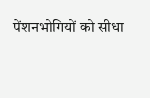पेंशनभोगियों को सीधा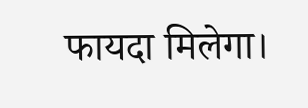फायदा मिलेगा।